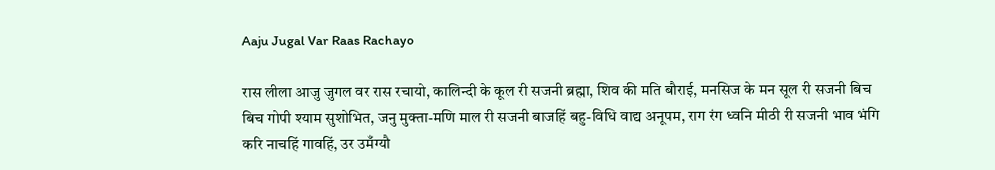Aaju Jugal Var Raas Rachayo

रास लीला आजु जुगल वर रास रचायो, कालिन्दी के कूल री सजनी ब्रह्मा, शिव की मति बौराई, मनसिज के मन सूल री सजनी बिच बिच गोपी श्याम सुशोभित, जनु मुक्ता-मणि माल री सजनी बाजहिं बहु-विधि वाद्य अनूपम, राग रंग ध्वनि मीठी री सजनी भाव भंगि करि नाचहिं गावहिं, उर उमँग्यौ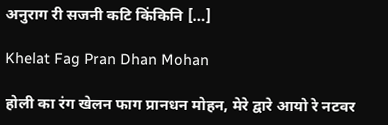अनुराग री सजनी कटि किंकिनि […]

Khelat Fag Pran Dhan Mohan

होली का रंग खेलन फाग प्रानधन मोहन, मेरे द्वारे आयो रे नटवर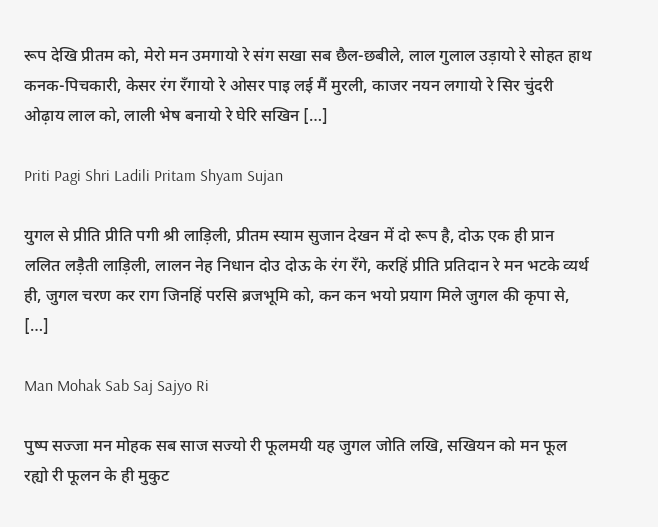रूप देखि प्रीतम को, मेरो मन उमगायो रे संग सखा सब छैल-छबीले, लाल गुलाल उड़ायो रे सोहत हाथ कनक-पिचकारी, केसर रंग रँगायो रे ओसर पाइ लई मैं मुरली, काजर नयन लगायो रे सिर चुंदरी ओढ़ाय लाल को, लाली भेष बनायो रे घेरि सखिन […]

Priti Pagi Shri Ladili Pritam Shyam Sujan

युगल से प्रीति प्रीति पगी श्री लाड़िली, प्रीतम स्याम सुजान देखन में दो रूप है, दोऊ एक ही प्रान ललित लड़ैती लाड़िली, लालन नेह निधान दोउ दोऊ के रंग रँगे, करहिं प्रीति प्रतिदान रे मन भटके व्यर्थ ही, जुगल चरण कर राग जिनहिं परसि ब्रजभूमि को, कन कन भयो प्रयाग मिले जुगल की कृपा से, […]

Man Mohak Sab Saj Sajyo Ri

पुष्प सज्जा मन मोहक सब साज सज्यो री फूलमयी यह जुगल जोति लखि, सखियन को मन फूल रह्यो री फूलन के ही मुकुट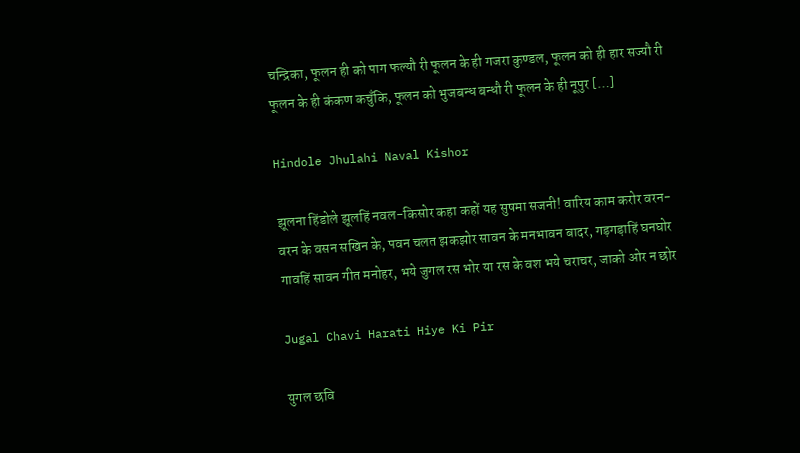चन्द्रिका, फूलन ही को पाग फल्यौ री फूलन के ही गजरा कुण्डल, फूलन को ही हार सज्यौ री फूलन के ही कंकण कचुँकि, फूलन को भुजबन्ध बन्धौ री फूलन के ही नूपुर […]

Hindole Jhulahi Naval Kishor

झूलना हिंडोले झूलहिं नवल-किसोर कहा कहों यह सुषमा सजनी! वारिय काम करोर वरन-वरन के वसन सखिन के, पवन चलत झकझोर सावन के मनभावन बादर, गड़गड़ाहिं घनघोर गावहिं सावन गीत मनोहर, भये जुगल रस भोर या रस के वश भये चराचर, जाको ओर न छोर

Jugal Chavi Harati Hiye Ki Pir

युगल छवि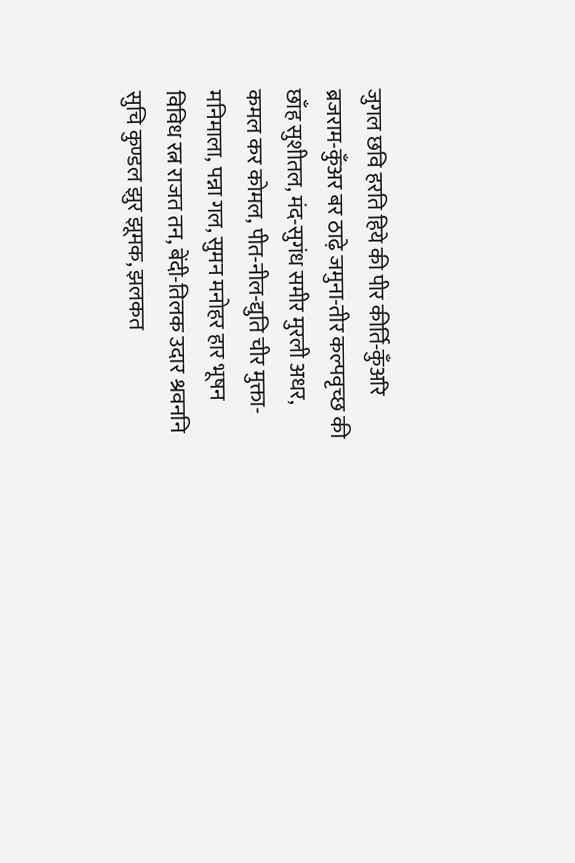जुगल छवि हरति हिये की पीर कीर्ति-कुँअरि ब्रजराम-कुँअर बर ठाढ़े जमुना-तीर कल्पवृच्छ की छाँह सुशीतल, मंद-सुगंध समीर मुरली अधर, कमल कर कोमल, पीत-नील-द्युति चीर मुक्ता-मनिमाला, पन्ना गल, सुमन मनोहर हार भूषन विविध रत्न राजत तन, बेंदी-तिलक उदार श्रवननि सुचि कुण्डल झुर झूमक, झलकत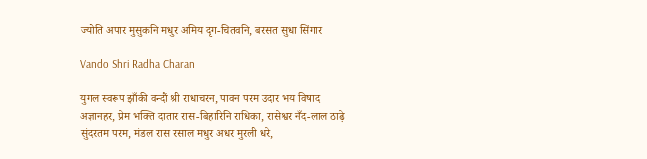ज्योति अपार मुसुकनि मधुर अमिय दृग-चितवनि, बरसत सुधा सिंगार

Vando Shri Radha Charan

युगल स्वरूप झाँकी वन्दौं श्री राधाचरन, पावन परम उदार भय विषाद अज्ञानहर, प्रेम भक्ति दातार रास-बिहारिनि राधिका, रासेश्वर नँद-लाल ठाढ़े सुंदरतम परम, मंडल रास रसाल मधुर अधर मुरली धरे,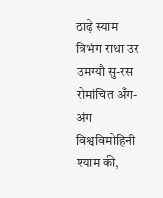ठाढ़े स्याम त्रिभंग राधा उर उमग्यौ सु-रस रोमांचित अँग-अंग विश्वविमोहिनी श्याम की,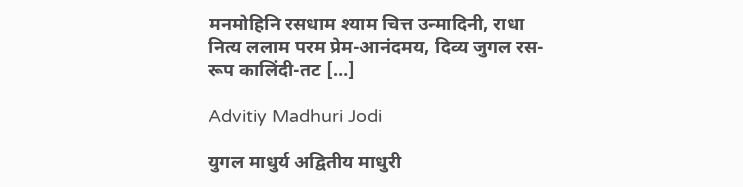मनमोहिनि रसधाम श्याम चित्त उन्मादिनी, राधा नित्य ललाम परम प्रेम-आनंदमय, दिव्य जुगल रस-रूप कालिंदी-तट […]

Advitiy Madhuri Jodi

युगल माधुर्य अद्वितीय माधुरी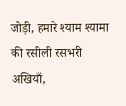जोड़ी, हमारे श्याम श्यामा की रसीली रसभरी अखियाँ,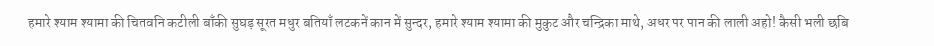हमारे श्याम श्यामा की चितवनि कटीली बाँकी सुघड़ सूरत मधुर बतियाँ लटकनें कान में सुन्दर, हमारे श्याम श्यामा की मुकुट और चन्द्रिका माथे, अधर पर पान की लाली अहो! कैसी भली छबि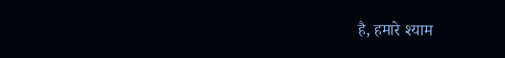है, हमारे श्याम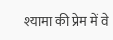श्यामा की प्रेम में वे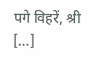पगे विहरें, श्री […]